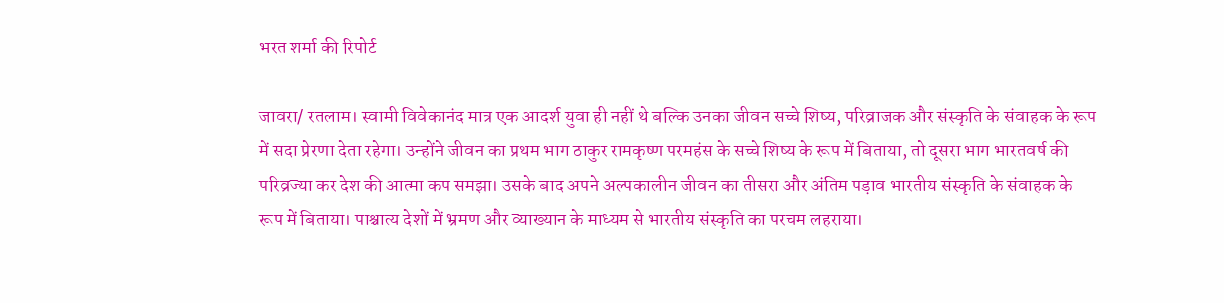भरत शर्मा की रिपोर्ट

जावरा/ रतलाम। स्वामी विवेकानंद मात्र एक आदर्श युवा ही नहीं थे बल्कि उनका जीवन सच्चे शिष्य, परिव्राजक और संस्कृति के संवाहक के रूप में सदा प्रेरणा देता रहेगा। उन्होंने जीवन का प्रथम भाग ठाकुर रामकृष्ण परमहंस के सच्चे शिष्य के रूप में बिताया, तो दूसरा भाग भारतवर्ष की परिव्रज्या कर देश की आत्मा कप समझा। उसके बाद अपने अल्पकालीन जीवन का तीसरा और अंतिम पड़ाव भारतीय संस्कृति के संवाहक के रूप में बिताया। पाश्चात्य देशों में भ्रमण और व्याख्यान के माध्यम से भारतीय संस्कृति का परचम लहराया।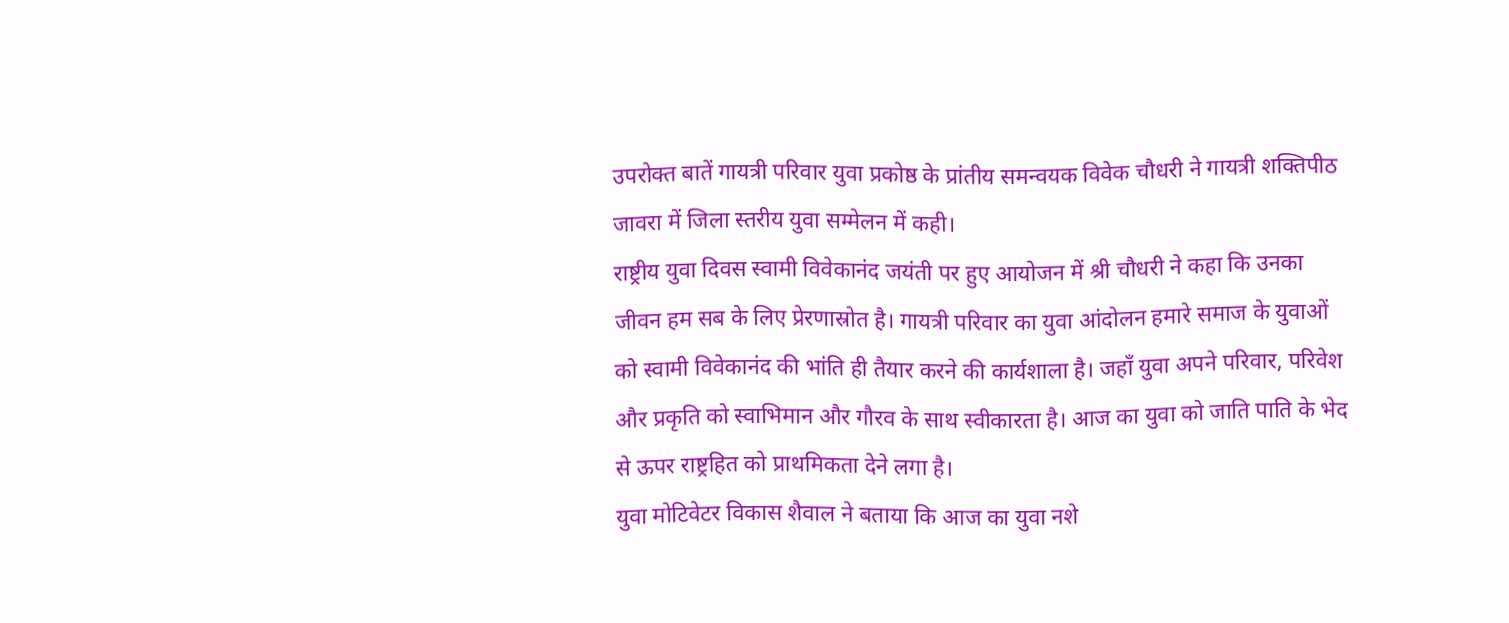उपरोक्त बातें गायत्री परिवार युवा प्रकोष्ठ के प्रांतीय समन्वयक विवेक चौधरी ने गायत्री शक्तिपीठ जावरा में जिला स्तरीय युवा सम्मेलन में कही।
राष्ट्रीय युवा दिवस स्वामी विवेकानंद जयंती पर हुए आयोजन में श्री चौधरी ने कहा कि उनका जीवन हम सब के लिए प्रेरणास्रोत है। गायत्री परिवार का युवा आंदोलन हमारे समाज के युवाओं को स्वामी विवेकानंद की भांति ही तैयार करने की कार्यशाला है। जहाँ युवा अपने परिवार, परिवेश और प्रकृति को स्वाभिमान और गौरव के साथ स्वीकारता है। आज का युवा को जाति पाति के भेद से ऊपर राष्ट्रहित को प्राथमिकता देने लगा है।
युवा मोटिवेटर विकास शैवाल ने बताया कि आज का युवा नशे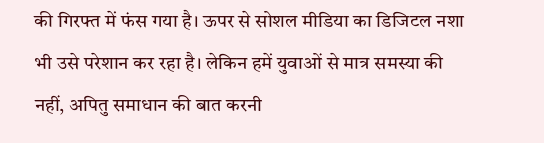की गिरफ्त में फंस गया है। ऊपर से सोशल मीडिया का डिजिटल नशा भी उसे परेशान कर रहा है। लेकिन हमें युवाओं से मात्र समस्या की नहीं, अपितु समाधान की बात करनी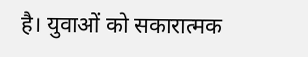है। युवाओं को सकारात्मक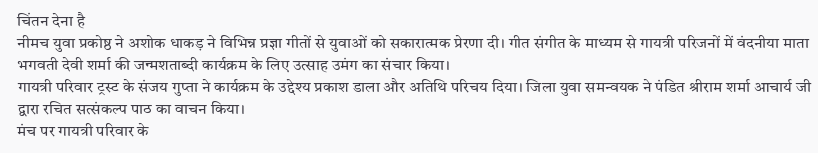चिंतन देना है
नीमच युवा प्रकोष्ठ ने अशोक धाकड़ ने विभिन्न प्रज्ञा गीतों से युवाओं को सकारात्मक प्रेरणा दी। गीत संगीत के माध्यम से गायत्री परिजनों में वंदनीया माता भगवती देवी शर्मा की जन्मशताब्दी कार्यक्रम के लिए उत्साह उमंग का संचार किया।
गायत्री परिवार ट्रस्ट के संजय गुप्ता ने कार्यक्रम के उद्देश्य प्रकाश डाला और अतिथि परिचय दिया। जिला युवा समन्वयक ने पंडित श्रीराम शर्मा आचार्य जी द्वारा रचित सत्संकल्प पाठ का वाचन किया।
मंच पर गायत्री परिवार के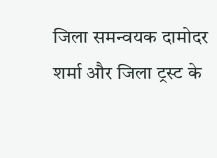जिला समन्वयक दामोदर शर्मा और जिला ट्रस्ट के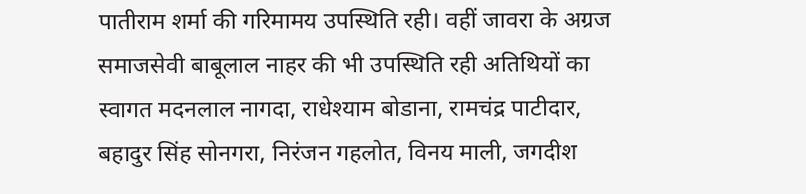पातीराम शर्मा की गरिमामय उपस्थिति रही। वहीं जावरा के अग्रज समाजसेवी बाबूलाल नाहर की भी उपस्थिति रही अतिथियों का स्वागत मदनलाल नागदा, राधेश्याम बोडाना, रामचंद्र पाटीदार, बहादुर सिंह सोनगरा, निरंजन गहलोत, विनय माली, जगदीश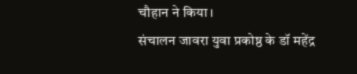चौहान ने किया।
संचालन जावरा युवा प्रकोष्ठ के डॉ महेंद्र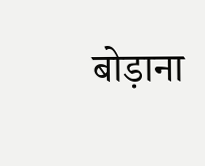बोड़ाना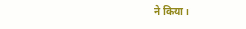ने किया।